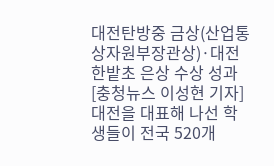대전탄방중 금상(산업통상자원부장관상)·대전한밭초 은상 수상 성과
[충청뉴스 이성현 기자] 대전을 대표해 나선 학생들이 전국 520개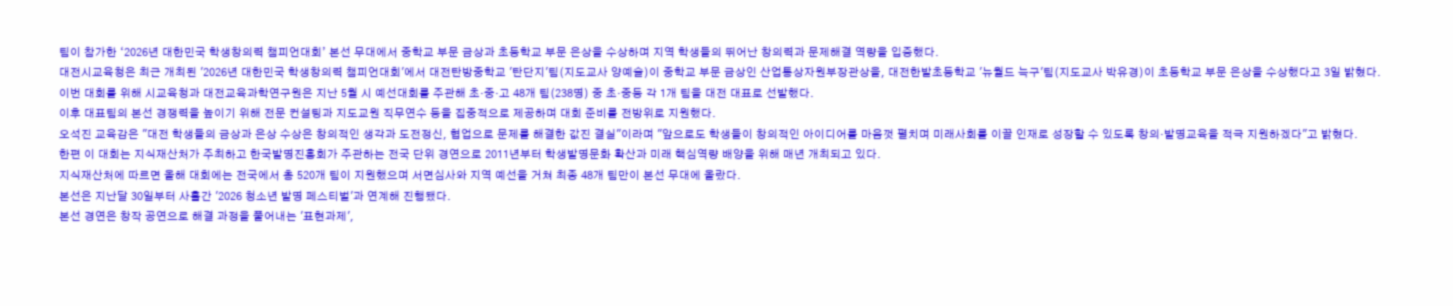팀이 참가한 ‘2026년 대한민국 학생창의력 챔피언대회’ 본선 무대에서 중학교 부문 금상과 초등학교 부문 은상을 수상하며 지역 학생들의 뛰어난 창의력과 문제해결 역량을 입증했다.
대전시교육청은 최근 개최된 '2026년 대한민국 학생창의력 챔피언대회'에서 대전탄방중학교 '탄단지'팀(지도교사 양예슬)이 중학교 부문 금상인 산업통상자원부장관상을, 대전한밭초등학교 '뉴월드 늑구'팀(지도교사 박유경)이 초등학교 부문 은상을 수상했다고 3일 밝혔다.
이번 대회를 위해 시교육청과 대전교육과학연구원은 지난 5월 시 예선대회를 주관해 초·중·고 48개 팀(238명) 중 초·중등 각 1개 팀을 대전 대표로 선발했다.
이후 대표팀의 본선 경쟁력을 높이기 위해 전문 컨설팅과 지도교원 직무연수 등을 집중적으로 제공하며 대회 준비를 전방위로 지원했다.
오석진 교육감은 "대전 학생들의 금상과 은상 수상은 창의적인 생각과 도전정신, 협업으로 문제를 해결한 값진 결실"이라며 "앞으로도 학생들이 창의적인 아이디어를 마음껏 펼치며 미래사회를 이끌 인재로 성장할 수 있도록 창의·발명교육을 적극 지원하겠다"고 밝혔다.
한편 이 대회는 지식재산처가 주최하고 한국발명진흥회가 주관하는 전국 단위 경연으로 2011년부터 학생발명문화 확산과 미래 핵심역량 배양을 위해 매년 개최되고 있다.
지식재산처에 따르면 올해 대회에는 전국에서 총 520개 팀이 지원했으며 서면심사와 지역 예선을 거쳐 최종 48개 팀만이 본선 무대에 올랐다.
본선은 지난달 30일부터 사흘간 '2026 청소년 발명 페스티벌'과 연계해 진행됐다.
본선 경연은 창작 공연으로 해결 과정을 풀어내는 '표현과제',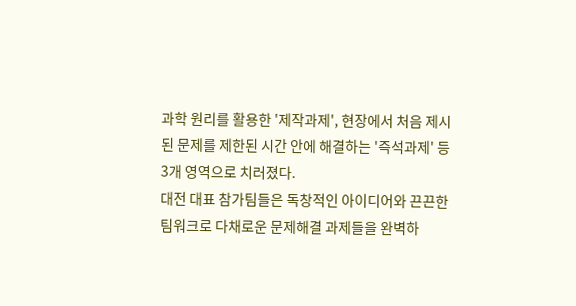과학 원리를 활용한 '제작과제', 현장에서 처음 제시된 문제를 제한된 시간 안에 해결하는 '즉석과제' 등 3개 영역으로 치러졌다.
대전 대표 참가팀들은 독창적인 아이디어와 끈끈한 팀워크로 다채로운 문제해결 과제들을 완벽하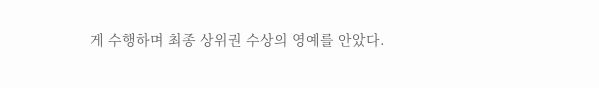게 수행하며 최종 상위권 수상의 영예를 안았다.